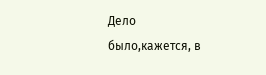Дело было,кажется, в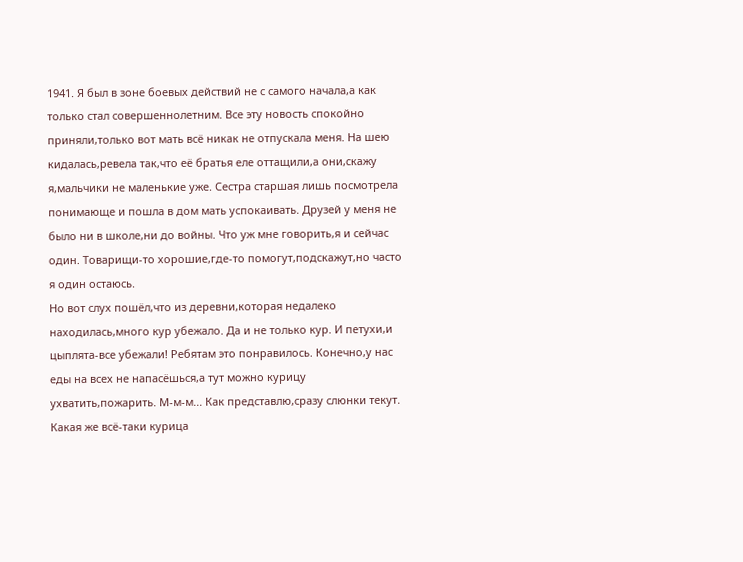1941. Я был в зоне боевых действий не с самого начала,а как только стал совершеннолетним. Все эту новость спокойно приняли,только вот мать всё никак не отпускала меня. На шею кидалась,ревела так,что её братья еле оттащили,а они,скажу я,мальчики не маленькие уже. Сестра старшая лишь посмотрела понимающе и пошла в дом мать успокаивать. Друзей у меня не было ни в школе,ни до войны. Что уж мне говорить,я и сейчас один. Товарищи-то хорошие,где-то помогут,подскажут,но часто я один остаюсь.
Но вот слух пошёл,что из деревни,которая недалеко находилась,много кур убежало. Да и не только кур. И петухи,и цыплята-все убежали! Ребятам это понравилось. Конечно,у нас еды на всех не напасёшься,а тут можно курицу ухватить,пожарить. М-м-м... Как представлю,сразу слюнки текут. Какая же всё-таки курица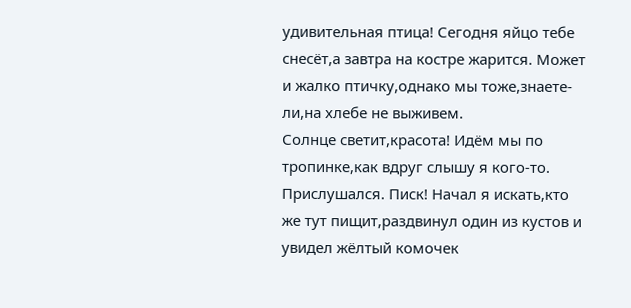удивительная птица! Сегодня яйцо тебе снесёт,а завтра на костре жарится. Может и жалко птичку,однако мы тоже,знаете-ли,на хлебе не выживем.
Солнце светит,красота! Идём мы по тропинке,как вдруг слышу я кого-то. Прислушался. Писк! Начал я искать,кто же тут пищит,раздвинул один из кустов и увидел жёлтый комочек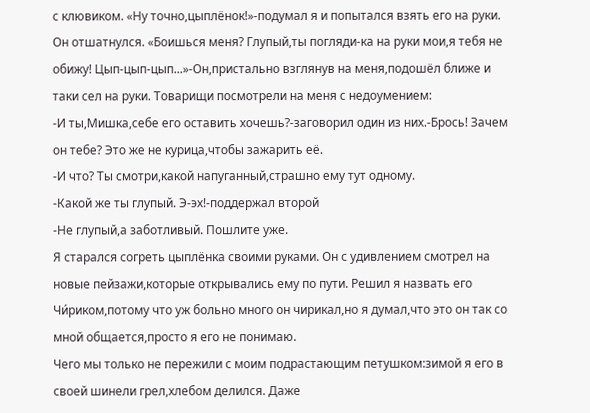с клювиком. «Ну точно,цыплёнок!»-подумал я и попытался взять его на руки. Он отшатнулся. «Боишься меня? Глупый,ты погляди-ка на руки мои,я тебя не обижу! Цып-цып-цып...»-Он,пристально взглянув на меня,подошёл ближе и таки сел на руки. Товарищи посмотрели на меня с недоумением:
-И ты,Мишка,себе его оставить хочешь?-заговорил один из них.-Брось! Зачем он тебе? Это же не курица,чтобы зажарить её.
-И что? Ты смотри,какой напуганный,страшно ему тут одному.
-Какой же ты глупый. Э-эх!-поддержал второй
-Не глупый,а заботливый. Пошлите уже.
Я старался согреть цыплёнка своими руками. Он с удивлением смотрел на новые пейзажи,которые открывались ему по пути. Решил я назвать его Чи́риком,потому что уж больно много он чирикал,но я думал,что это он так со мной общается,просто я его не понимаю.
Чего мы только не пережили с моим подрастающим петушком:зимой я его в своей шинели грел,хлебом делился. Даже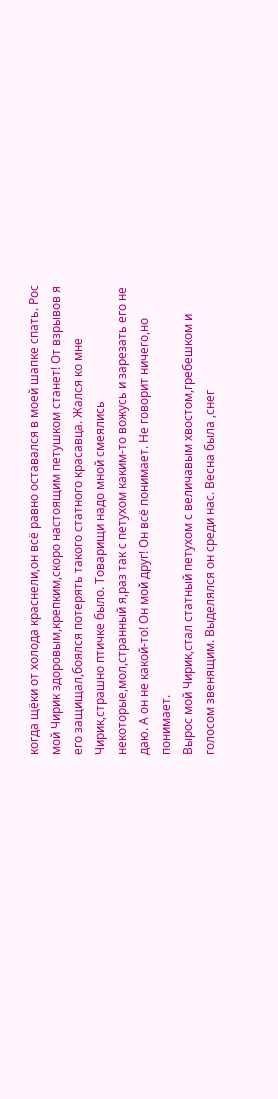когда щёки от холода краснели,он всё равно оставался в моей шапке спать. Рос мой Чирик здоровым,крепким,скоро настоящим петушком станет! От взрывов я его защищал,боялся потерять такого статного красавца. Жался ко мне Чирик,страшно птичке было. Товарищи надо мной смеялись некоторые,мол,странный я,раз так с петухом каким-то вожусь и зарезать его не даю. А он не какой-то! Он мой друг! Он всё понимает. Не говорит ничего,но понимает.
Вырос мой Чирик,стал статный петухом с величавым хвостом,гребешком и голосом звенящим. Выделялся он среди нас. Весна была ,снег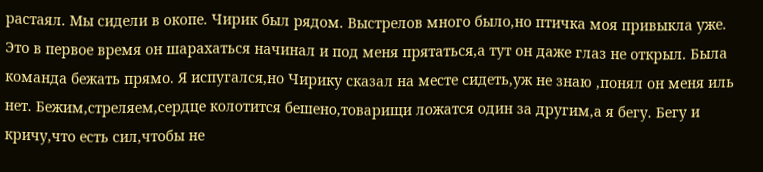растаял. Мы сидели в окопе. Чирик был рядом. Выстрелов много было,но птичка моя привыкла уже. Это в первое время он шарахаться начинал и под меня прятаться,а тут он даже глаз не открыл. Была команда бежать прямо. Я испугался,но Чирику сказал на месте сидеть,уж не знаю ,понял он меня иль нет. Бежим,стреляем,сердце колотится бешено,товарищи ложатся один за другим,а я бегу. Бегу и кричу,что есть сил,чтобы не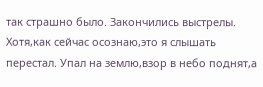так страшно было. Закончились выстрелы. Хотя,как сейчас осознаю,это я слышать перестал. Упал на землю,взор в небо поднят,а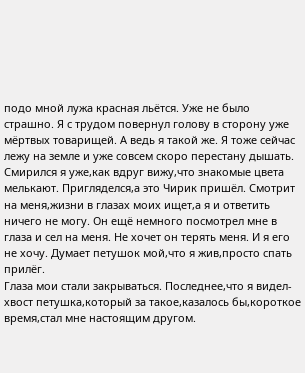подо мной лужа красная льётся. Уже не было страшно. Я с трудом повернул голову в сторону уже мёртвых товарищей. А ведь я такой же. Я тоже сейчас лежу на земле и уже совсем скоро перестану дышать. Смирился я уже,как вдруг вижу,что знакомые цвета мелькают. Пригляделся,а это Чирик пришёл. Смотрит на меня,жизни в глазах моих ищет,а я и ответить ничего не могу. Он ещё немного посмотрел мне в глаза и сел на меня. Не хочет он терять меня. И я его не хочу. Думает петушок мой,что я жив,просто спать прилёг.
Глаза мои стали закрываться. Последнее,что я видел-хвост петушка,который за такое,казалось бы,короткое время,стал мне настоящим другом.